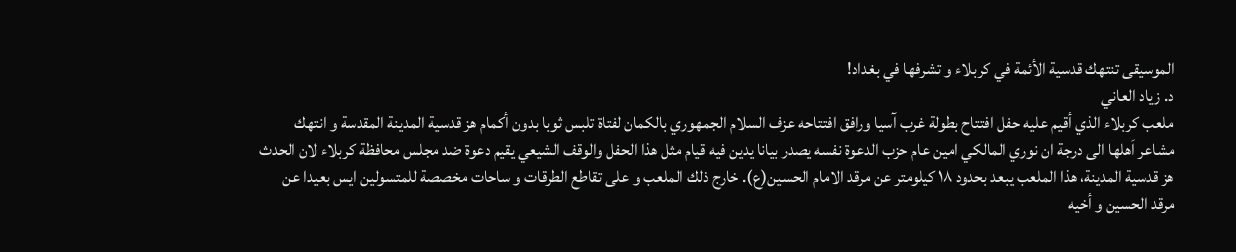الموسيقى تنتهك قدسية الأئمة في كربلاء و تشرفها في بغداد!
د. زياد العاني
ملعب كربلاء الذي أقيم عليه حفل افتتاح بطولة غرب آسيا ورافق افتتاحه عزف السلام الجمهوري بالكمان لفتاة تلبس ثوبا بدون أكمام هز قدسية المدينة المقدسة و انتهك مشاعر اَهلها الى درجة ان نوري المالكي امين عام حزب الدعوة نفسه يصدر بيانا يدين فيه قيام مثل هذا الحفل والوقف الشيعي يقيم دعوة ضد مجلس محافظة كربلاء لان الحدث هز قدسية المدينة، هذا الملعب يبعد بحدود ١٨ كيلومتر عن مرقد الامام الحسين(ع). خارج ذلك الملعب و على تقاطع الطرقات و ساحات مخصصة للمتسولين ايس بعيدا عن مرقد الحسين و أخيه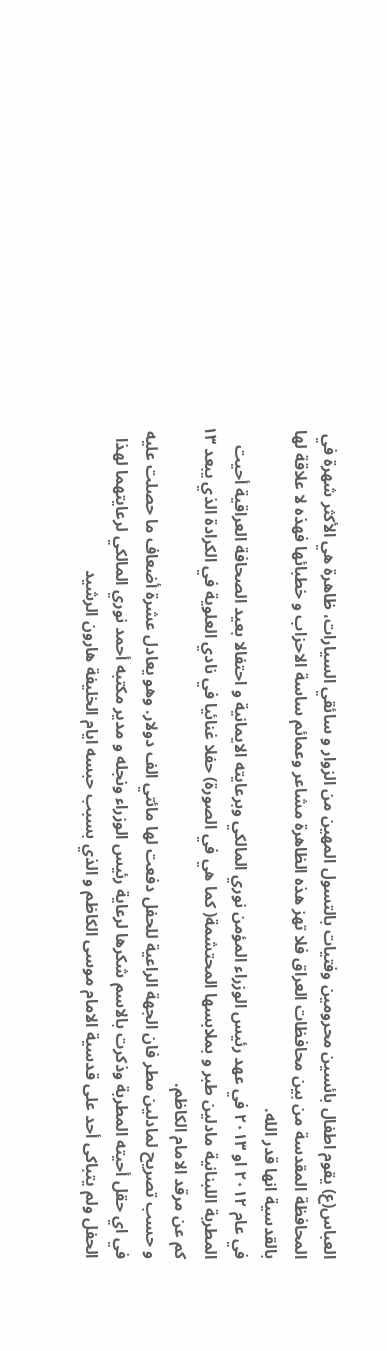العباس(ع) يقوم اطفال بائسين محرومين وفتيات بالتسول المهين من الزوار و سائقي السيارات، ظاهرة هي الأكثر شهرة في المحافظة المقدسة من بين محافظات العراق فلا تهز هذه الظاهرة مشاعر وعمائم ساسة الاحزاب و خطبائها فهذه لا علاقة لها بالقدسية انها قدر الله.
في عام ٢٠١٢ او ٢٠١٣ في عهد رئيس الوزراء المؤمن نوري المالكي وبرعايته الايمانية و احتفالا بعيد الصحافة العراقية أحيت المطربة اللبنانية مادلين طبر و بملابسها المحتشمة( كما هي في الصورة) حفلا غنائيا في نادي العلوية في الكرادة الذي يبعد ١٣ كم عن مرقد الامام الكاظم.
و حسب تصريح لمادلين مطر فان الجهة الراعية للحفل دفعت لها مائتي الف دولار. وهو يعادل عشرة أضعاف ما حصلت عليه في اي حقل أحيته المطربة وذكرت بالاسم شكرها لرعاية رئيس الوزراء ونجله و مدير مكتبه أحمد نوري المالكي لرعايتهما لهذا الحفل ولم يتباكى أحد على قدسية الامام موسى الكاظم و الذي بسبب حبسه ايام الخليفة هارون الرشيد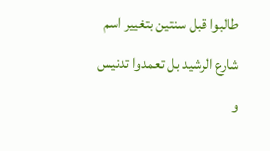طالبوا قبل سنتين بتغيير اسم شارع الرشيد بل تعمدوا تدنيس و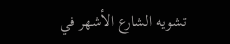تشويه الشارع الأشهر في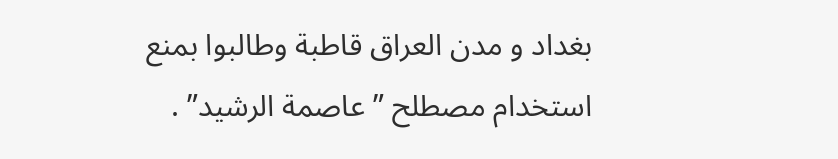بغداد و مدن العراق قاطبة وطالبوا بمنع استخدام مصطلح ” عاصمة الرشيد” .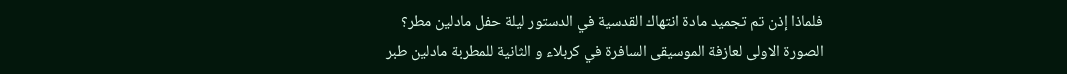فلماذا إذن تم تجميد مادة انتهاك القدسية في الدستور ليلة حفل مادلين مطر؟
الصورة الاولى لعازفة الموسيقى السافرة في كربلاء و الثانية للمطربة مادلين طبر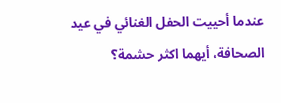عندما أحييت الحفل الغنائي في عيد الصحافة، أيهما اكثر حشمة؟